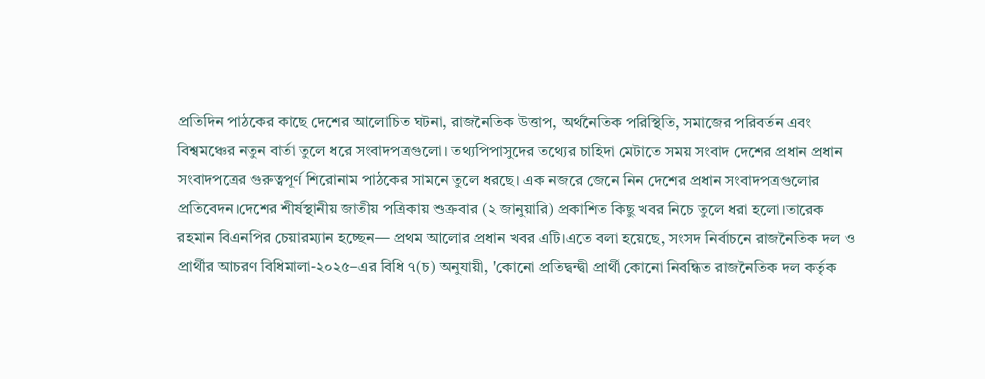প্রতিদিন পাঠকের কাছে দেশের আলোচিত ঘটনা, রাজনৈতিক উত্তাপ, অর্থনৈতিক পরিস্থিতি, সমাজের পরিবর্তন এবং বিশ্বমঞ্চের নতুন বার্তা তুলে ধরে সংবাদপত্রগুলো। তথ্যপিপাসুদের তথ্যের চাহিদা মেটাতে সময় সংবাদ দেশের প্রধান প্রধান সংবাদপত্রের গুরুত্বপূর্ণ শিরোনাম পাঠকের সামনে তুলে ধরছে। এক নজরে জেনে নিন দেশের প্রধান সংবাদপত্রগুলোর প্রতিবেদন।দেশের শীর্ষস্থানীয় জাতীয় পত্রিকায় শুক্রবার (২ জানুয়ারি) প্রকাশিত কিছু খবর নিচে তুলে ধরা হলো।তারেক রহমান বিএনপির চেয়ারম্যান হচ্ছেন— প্রথম আলোর প্রধান খবর এটি।এতে বলা হয়েছে, সংসদ নির্বাচনে রাজনৈতিক দল ও প্রার্থীর আচরণ বিধিমালা-২০২৫–এর বিধি ৭(চ) অনুযায়ী, 'কোনো প্রতিদ্বন্দ্বী প্রার্থী কোনো নিবন্ধিত রাজনৈতিক দল কর্তৃক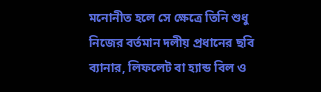মনোনীত হলে সে ক্ষেত্রে তিনি শুধু নিজের বর্তমান দলীয় প্রধানের ছবি ব্যানার, লিফলেট বা হ্যান্ড বিল ও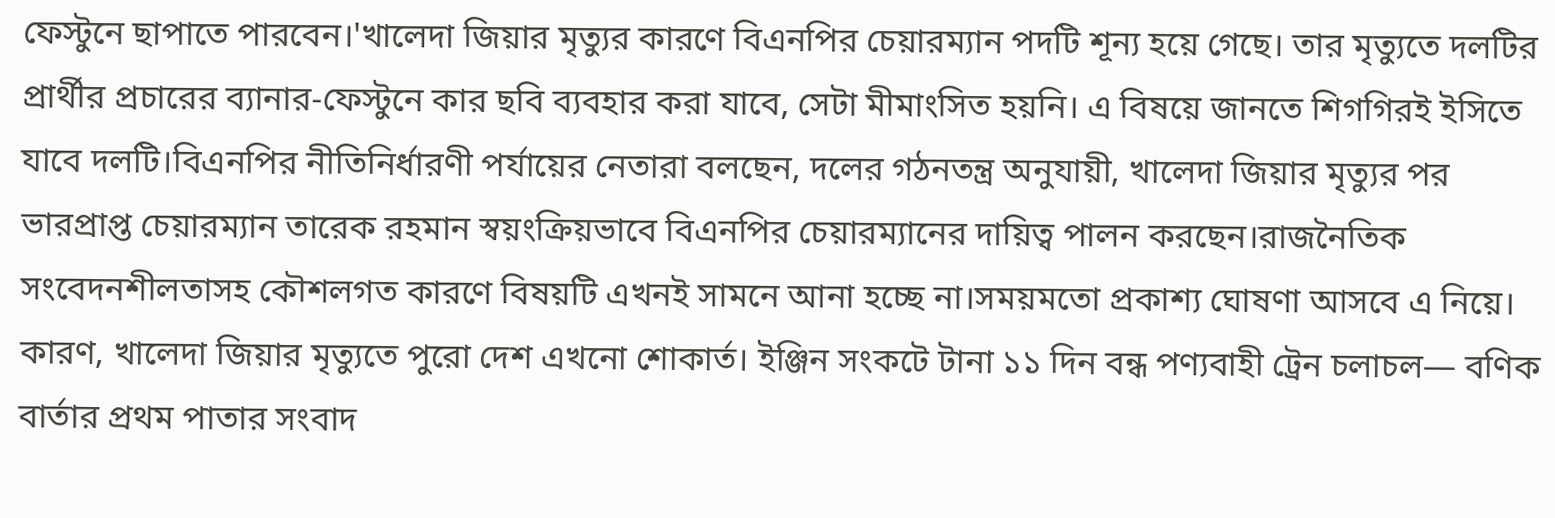ফেস্টুনে ছাপাতে পারবেন।'খালেদা জিয়ার মৃত্যুর কারণে বিএনপির চেয়ারম্যান পদটি শূন্য হয়ে গেছে। তার মৃত্যুতে দলটির প্রার্থীর প্রচারের ব্যানার-ফেস্টুনে কার ছবি ব্যবহার করা যাবে, সেটা মীমাংসিত হয়নি। এ বিষয়ে জানতে শিগগিরই ইসিতে যাবে দলটি।বিএনপির নীতিনির্ধারণী পর্যায়ের নেতারা বলছেন, দলের গঠনতন্ত্র অনুযায়ী, খালেদা জিয়ার মৃত্যুর পর ভারপ্রাপ্ত চেয়ারম্যান তারেক রহমান স্বয়ংক্রিয়ভাবে বিএনপির চেয়ারম্যানের দায়িত্ব পালন করছেন।রাজনৈতিক সংবেদনশীলতাসহ কৌশলগত কারণে বিষয়টি এখনই সামনে আনা হচ্ছে না।সময়মতো প্রকাশ্য ঘোষণা আসবে এ নিয়ে। কারণ, খালেদা জিয়ার মৃত্যুতে পুরো দেশ এখনো শোকার্ত। ইঞ্জিন সংকটে টানা ১১ দিন বন্ধ পণ্যবাহী ট্রেন চলাচল— বণিক বার্তার প্রথম পাতার সংবাদ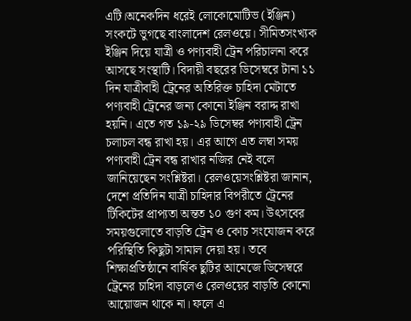এটি।অনেকদিন ধরেই লোকোমোটিভ (ইঞ্জিন) সংকটে ভুগছে বাংলাদেশ রেলওয়ে। সীমিতসংখ্যক ইঞ্জিন দিয়ে যাত্রী ও পণ্যবাহী ট্রেন পরিচালনা করে আসছে সংস্থাটি। বিদায়ী বছরের ডিসেম্বরে টানা ১১ দিন যাত্রীবাহী ট্রেনের অতিরিক্ত চাহিদা মেটাতে পণ্যবাহী ট্রেনের জন্য কোনো ইঞ্জিন বরাদ্দ রাখা হয়নি। এতে গত ১৯-২৯ ডিসেম্বর পণ্যবাহী ট্রেন চলাচল বন্ধ রাখা হয়। এর আগে এত লম্বা সময় পণ্যবাহী ট্রেন বন্ধ রাখার নজির নেই বলে জানিয়েছেন সংশ্লিষ্টরা। রেলওয়েসংশ্লিষ্টরা জানান, দেশে প্রতিদিন যাত্রী চাহিদার বিপরীতে ট্রেনের টিকিটের প্রাপ্যতা অন্তত ১০ গুণ কম। উৎসবের সময়গুলোতে বাড়তি ট্রেন ও কোচ সংযোজন করে পরিস্থিতি কিছুটা সামাল দেয়া হয়। তবে শিক্ষাপ্রতিষ্ঠানে বার্ষিক ছুটির আমেজে ডিসেম্বরে ট্রেনের চাহিদা বাড়লেও রেলওয়ের বাড়তি কোনো আয়োজন থাকে না। ফলে এ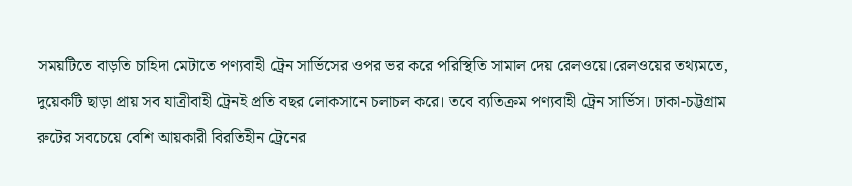সময়টিতে বাড়তি চাহিদা মেটাতে পণ্যবাহী ট্রেন সার্ভিসের ওপর ভর করে পরিস্থিতি সামাল দেয় রেলওয়ে।রেলওয়ের তথ্যমতে, দুয়েকটি ছাড়া প্রায় সব যাত্রীবাহী ট্রেনই প্রতি বছর লোকসানে চলাচল করে। তবে ব্যতিক্রম পণ্যবাহী ট্রেন সার্ভিস। ঢাকা-চট্টগ্রাম রুটের সবচেয়ে বেশি আয়কারী বিরতিহীন ট্রেনের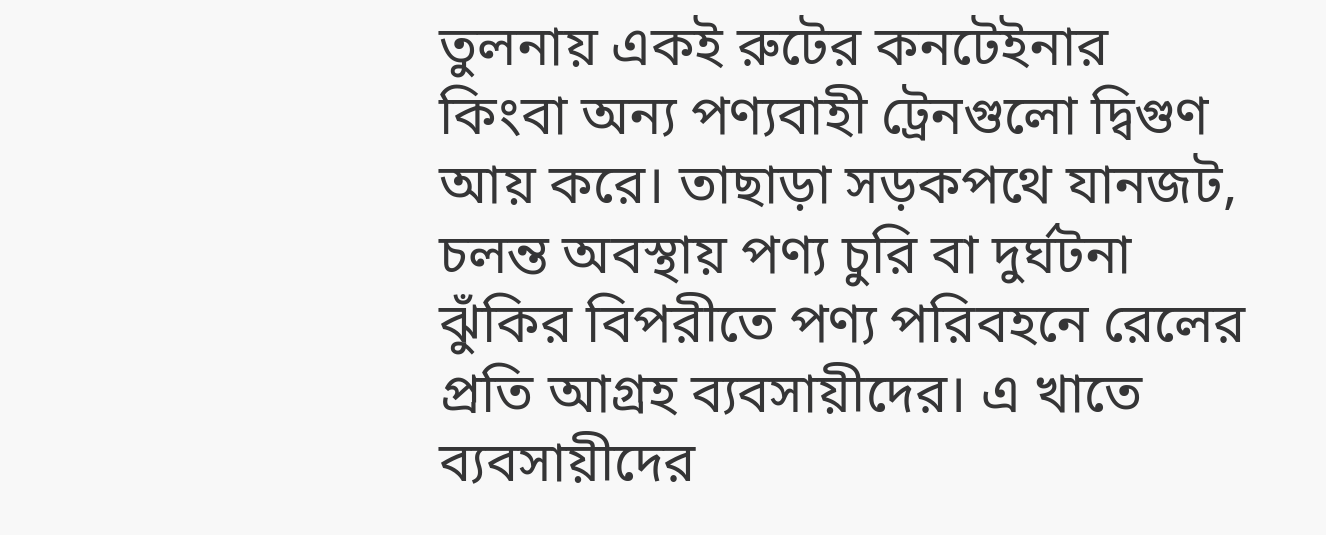তুলনায় একই রুটের কনটেইনার কিংবা অন্য পণ্যবাহী ট্রেনগুলো দ্বিগুণ আয় করে। তাছাড়া সড়কপথে যানজট, চলন্ত অবস্থায় পণ্য চুরি বা দুর্ঘটনা ঝুঁকির বিপরীতে পণ্য পরিবহনে রেলের প্রতি আগ্রহ ব্যবসায়ীদের। এ খাতে ব্যবসায়ীদের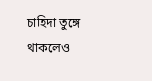চাহিদা তুঙ্গে থাকলেও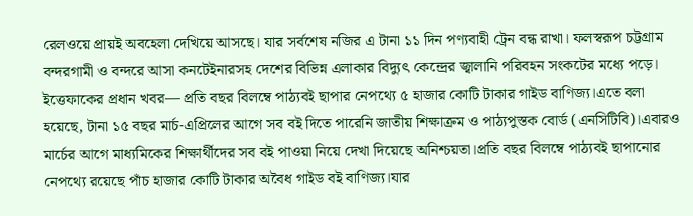রেলওয়ে প্রায়ই অবহেলা দেখিয়ে আসছে। যার সর্বশেষ নজির এ টানা ১১ দিন পণ্যবাহী ট্রেন বন্ধ রাখা। ফলস্বরূপ চট্টগ্রাম বন্দরগামী ও বন্দরে আসা কনটেইনারসহ দেশের বিভিন্ন এলাকার বিদ্যুৎ কেন্দ্রের জ্বালানি পরিবহন সংকটের মধ্যে পড়ে। ইত্তেফাকের প্রধান খবর— প্রতি বছর বিলম্বে পাঠ্যবই ছাপার নেপথ্যে ৫ হাজার কোটি টাকার গাইড বাণিজ্য।এতে বলা হয়েছে, টানা ১৫ বছর মার্চ-এপ্রিলের আগে সব বই দিতে পারেনি জাতীয় শিক্ষাক্রম ও পাঠ্যপুস্তক বোর্ড (এনসিটিবি)।এবারও মার্চের আগে মাধ্যমিকের শিক্ষার্থীদের সব বই পাওয়া নিয়ে দেখা দিয়েছে অনিশ্চয়তা।প্রতি বছর বিলম্বে পাঠ্যবই ছাপানোর নেপথ্যে রয়েছে পাঁচ হাজার কোটি টাকার অবৈধ গাইড বই বাণিজ্য।যার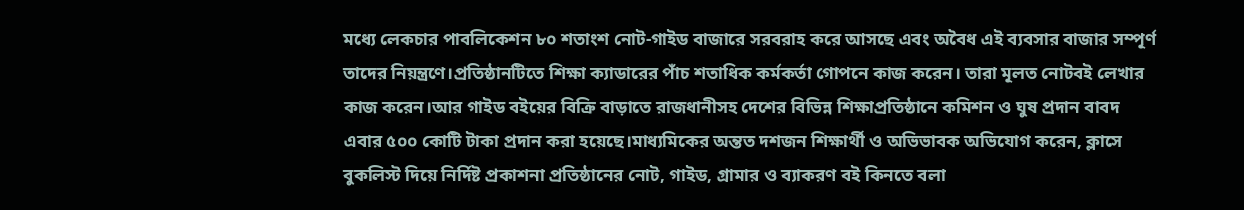মধ্যে লেকচার পাবলিকেশন ৮০ শতাংশ নোট-গাইড বাজারে সরবরাহ করে আসছে এবং অবৈধ এই ব্যবসার বাজার সম্পূর্ণ তাদের নিয়ন্ত্রণে।প্রতিষ্ঠানটিতে শিক্ষা ক্যাডারের পাঁচ শতাধিক কর্মকর্তা গোপনে কাজ করেন। তারা মূলত নোটবই লেখার কাজ করেন।আর গাইড বইয়ের বিক্রি বাড়াতে রাজধানীসহ দেশের বিভিন্ন শিক্ষাপ্রতিষ্ঠানে কমিশন ও ঘুষ প্রদান বাবদ এবার ৫০০ কোটি টাকা প্রদান করা হয়েছে।মাধ্যমিকের অন্তত দশজন শিক্ষার্থী ও অভিভাবক অভিযোগ করেন, ক্লাসে বুকলিস্ট দিয়ে নির্দিষ্ট প্রকাশনা প্রতিষ্ঠানের নোট, গাইড, গ্রামার ও ব্যাকরণ বই কিনতে বলা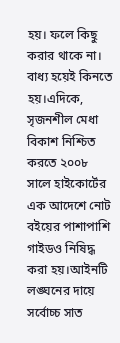হয়। ফলে কিছু করার থাকে না। বাধ্য হয়েই কিনতে হয়।এদিকে, সৃজনশীল মেধা বিকাশ নিশ্চিত করতে ২০০৮ সালে হাইকোর্টের এক আদেশে নোট বইয়ের পাশাপাশি গাইডও নিষিদ্ধ করা হয়।আইনটি লঙ্ঘনের দায়ে সর্বোচ্চ সাত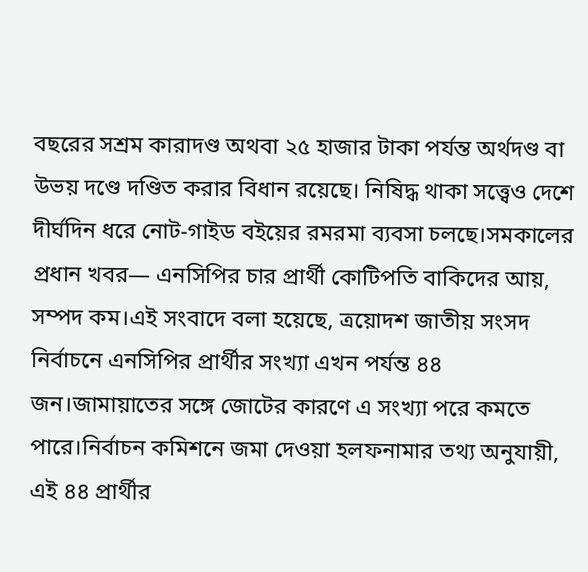বছরের সশ্রম কারাদণ্ড অথবা ২৫ হাজার টাকা পর্যন্ত অর্থদণ্ড বা উভয় দণ্ডে দণ্ডিত করার বিধান রয়েছে। নিষিদ্ধ থাকা সত্ত্বেও দেশে দীর্ঘদিন ধরে নোট-গাইড বইয়ের রমরমা ব্যবসা চলছে।সমকালের প্রধান খবর— এনসিপির চার প্রার্থী কোটিপতি বাকিদের আয়, সম্পদ কম।এই সংবাদে বলা হয়েছে, ত্রয়োদশ জাতীয় সংসদ নির্বাচনে এনসিপির প্রার্থীর সংখ্যা এখন পর্যন্ত ৪৪ জন।জামায়াতের সঙ্গে জোটের কারণে এ সংখ্যা পরে কমতে পারে।নির্বাচন কমিশনে জমা দেওয়া হলফনামার তথ্য অনুযায়ী, এই ৪৪ প্রার্থীর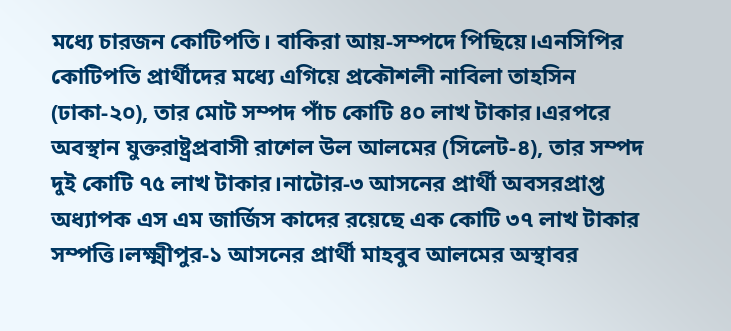মধ্যে চারজন কোটিপতি। বাকিরা আয়-সম্পদে পিছিয়ে।এনসিপির কোটিপতি প্রার্থীদের মধ্যে এগিয়ে প্রকৌশলী নাবিলা তাহসিন (ঢাকা-২০), তার মোট সম্পদ পাঁচ কোটি ৪০ লাখ টাকার।এরপরে অবস্থান যুক্তরাষ্ট্রপ্রবাসী রাশেল উল আলমের (সিলেট-৪), তার সম্পদ দুই কোটি ৭৫ লাখ টাকার।নাটোর-৩ আসনের প্রার্থী অবসরপ্রাপ্ত অধ্যাপক এস এম জার্জিস কাদের রয়েছে এক কোটি ৩৭ লাখ টাকার সম্পত্তি।লক্ষ্মীপুর-১ আসনের প্রার্থী মাহবুব আলমের অস্থাবর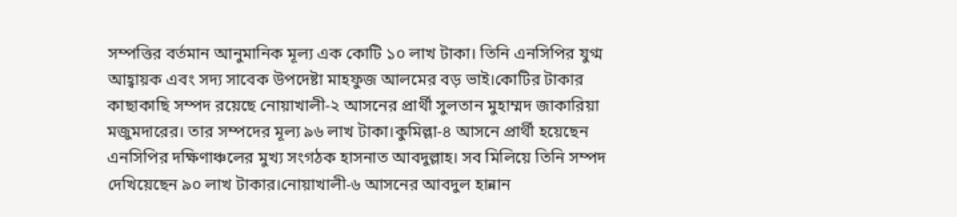সম্পত্তির বর্তমান আনুমানিক মূল্য এক কোটি ১০ লাখ টাকা। তিনি এনসিপির যুগ্ম আহ্বায়ক এবং সদ্য সাবেক উপদেষ্টা মাহফুজ আলমের বড় ভাই।কোটির টাকার কাছাকাছি সম্পদ রয়েছে নোয়াখালী-২ আসনের প্রার্থী সুলতান মুহাম্মদ জাকারিয়া মজুমদারের। তার সম্পদের মূল্য ৯৬ লাখ টাকা।কুমিল্লা-৪ আসনে প্রার্থী হয়েছেন এনসিপির দক্ষিণাঞ্চলের মুখ্য সংগঠক হাসনাত আবদুল্লাহ। সব মিলিয়ে তিনি সম্পদ দেখিয়েছেন ৯০ লাখ টাকার।নোয়াখালী-৬ আসনের আবদুল হান্নান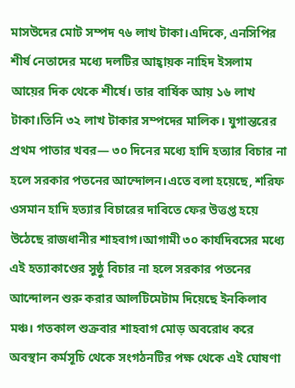মাসউদের মোট সম্পদ ৭৬ লাখ টাকা।এদিকে, এনসিপির শীর্ষ নেতাদের মধ্যে দলটির আহ্বায়ক নাহিদ ইসলাম আয়ের দিক থেকে শীর্ষে। তার বার্ষিক আয় ১৬ লাখ টাকা।তিনি ৩২ লাখ টাকার সম্পদের মালিক। যুগান্তরের প্রথম পাতার খবর— ৩০ দিনের মধ্যে হাদি হত্যার বিচার না হলে সরকার পতনের আন্দোলন।এতে বলা হয়েছে, শরিফ ওসমান হাদি হত্যার বিচারের দাবিতে ফের উত্তপ্ত হয়ে উঠেছে রাজধানীর শাহবাগ।আগামী ৩০ কার্যদিবসের মধ্যে এই হত্যাকাণ্ডের সুষ্ঠু বিচার না হলে সরকার পতনের আন্দোলন শুরু করার আলটিমেটাম দিয়েছে ইনকিলাব মঞ্চ। গতকাল শুক্রবার শাহবাগ মোড় অবরোধ করে অবস্থান কর্মসূচি থেকে সংগঠনটির পক্ষ থেকে এই ঘোষণা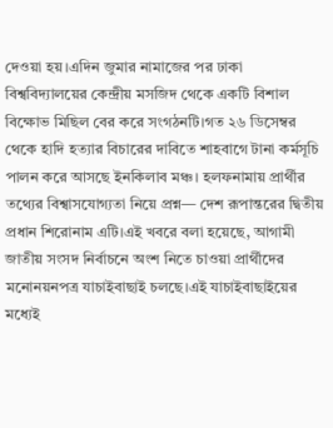দেওয়া হয়।এদিন জুমার নামাজের পর ঢাকা বিশ্ববিদ্যালয়ের কেন্দ্রীয় মসজিদ থেকে একটি বিশাল বিক্ষোভ মিছিল বের করে সংগঠনটি।গত ২৬ ডিসেম্বর থেকে হাদি হত্যার বিচারের দাবিতে শাহবাগে টানা কর্মসূচি পালন করে আসছে ইনকিলাব মঞ্চ। হলফনামায় প্রার্থীর তথ্যের বিশ্বাসযোগ্যতা নিয়ে প্রশ্ন— দেশ রূপান্তরের দ্বিতীয় প্রধান শিরোনাম এটি।এই খবরে বলা হয়েছে, আগামী জাতীয় সংসদ নির্বাচনে অংশ নিতে চাওয়া প্রার্থীদের মনোনয়নপত্র যাচাইবাছাই চলছে।এই যাচাইবাছাইয়ের মধ্যেই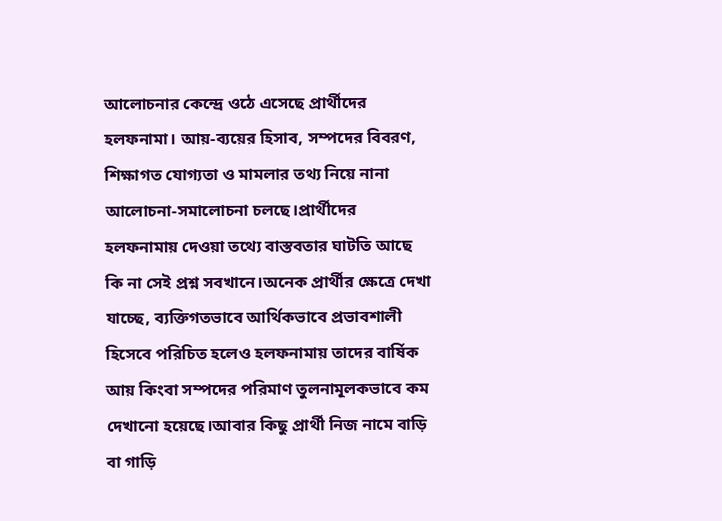আলোচনার কেন্দ্রে ওঠে এসেছে প্রার্থীদের হলফনামা। আয়-ব্যয়ের হিসাব, সম্পদের বিবরণ, শিক্ষাগত যোগ্যতা ও মামলার তথ্য নিয়ে নানা আলোচনা-সমালোচনা চলছে।প্রার্থীদের হলফনামায় দেওয়া তথ্যে বাস্তবতার ঘাটতি আছে কি না সেই প্রশ্ন সবখানে।অনেক প্রার্থীর ক্ষেত্রে দেখা যাচ্ছে, ব্যক্তিগতভাবে আর্থিকভাবে প্রভাবশালী হিসেবে পরিচিত হলেও হলফনামায় তাদের বার্ষিক আয় কিংবা সম্পদের পরিমাণ তুলনামূলকভাবে কম দেখানো হয়েছে।আবার কিছু প্রার্থী নিজ নামে বাড়ি বা গাড়ি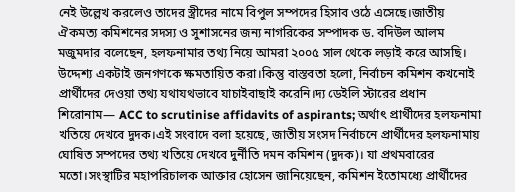নেই উল্লেখ করলেও তাদের স্ত্রীদের নামে বিপুল সম্পদের হিসাব ওঠে এসেছে।জাতীয় ঐকমত্য কমিশনের সদস্য ও সুশাসনের জন্য নাগরিকের সম্পাদক ড. বদিউল আলম মজুমদার বলেছেন, হলফনামার তথ্য নিয়ে আমরা ২০০৫ সাল থেকে লড়াই করে আসছি। উদ্দেশ্য একটাই জনগণকে ক্ষমতায়িত করা।কিন্তু বাস্তবতা হলো, নির্বাচন কমিশন কখনোই প্রার্থীদের দেওয়া তথ্য যথাযথভাবে যাচাইবাছাই করেনি।দ্য ডেইলি স্টারের প্রধান শিরোনাম— ACC to scrutinise affidavits of aspirants; অর্থাৎ প্রার্থীদের হলফনামা খতিয়ে দেখবে দুদক।এই সংবাদে বলা হয়েছে, জাতীয় সংসদ নির্বাচনে প্রার্থীদের হলফনামায় ঘোষিত সম্পদের তথ্য খতিয়ে দেখবে দুর্নীতি দমন কমিশন (দুদক)। যা প্রথমবারের মতো।সংস্থাটির মহাপরিচালক আক্তার হোসেন জানিয়েছেন, কমিশন ইতোমধ্যে প্রার্থীদের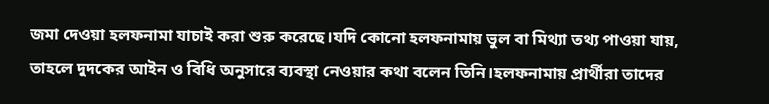জমা দেওয়া হলফনামা যাচাই করা শুরু করেছে।যদি কোনো হলফনামায় ভুল বা মিথ্যা তথ্য পাওয়া যায়, তাহলে দুদকের আইন ও বিধি অনুসারে ব্যবস্থা নেওয়ার কথা বলেন তিনি।হলফনামায় প্রার্থীরা তাদের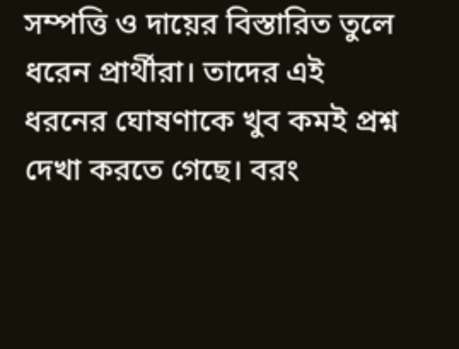সম্পত্তি ও দায়ের বিস্তারিত তুলে ধরেন প্রার্থীরা। তাদের এই ধরনের ঘোষণাকে খুব কমই প্রশ্ন দেখা করতে গেছে। বরং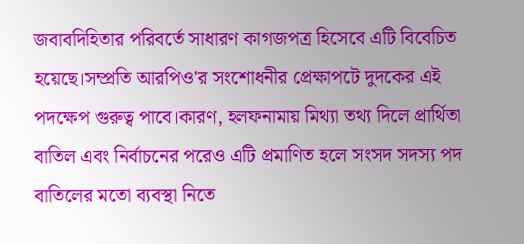জবাবদিহিতার পরিবর্তে সাধারণ কাগজপত্র হিসেবে এটি বিবেচিত হয়েছে।সম্প্রতি আরপিও'র সংশোধনীর প্রেক্ষাপটে দুদকের এই পদক্ষেপ গুরুত্ব পাবে।কারণ, হলফনামায় মিথ্যা তথ্য দিলে প্রার্থিতা বাতিল এবং নির্বাচনের পরেও এটি প্রমাণিত হলে সংসদ সদস্য পদ বাতিলের মতো ব্যবস্থা নিতে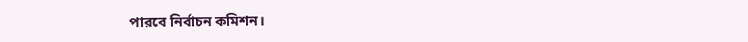পারবে নির্বাচন কমিশন।